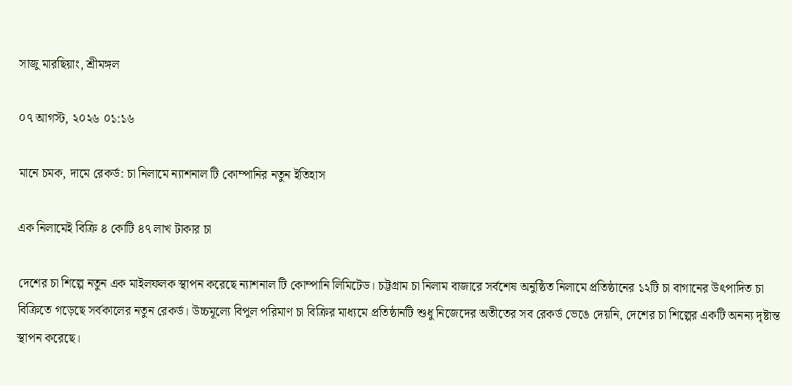সাজু মারছিয়াং, শ্রীমঙ্গল

০৭ আগস্ট, ২০২৬ ০১:১৬

মানে চমক, দামে রেকর্ড: চা নিলামে ন্যাশনাল টি কোম্পানির নতুন ইতিহাস

এক নিলামেই বিক্রি ৪ কোটি ৪৭ লাখ টাকার চা

দেশের চা শিল্পে নতুন এক মাইলফলক স্থাপন করেছে ন্যাশনাল টি কোম্পানি লিমিটেড। চট্টগ্রাম চা নিলাম বাজারে সর্বশেষ অনুষ্ঠিত নিলামে প্রতিষ্ঠানের ১২টি চা বাগানের উৎপাদিত চা বিক্রিতে গড়েছে সর্বকালের নতুন রেকর্ড। উচ্চমূল্যে বিপুল পরিমাণ চা বিক্রির মাধ্যমে প্রতিষ্ঠানটি শুধু নিজেদের অতীতের সব রেকর্ড ভেঙে দেয়নি, দেশের চা শিল্পের একটি অনন্য দৃষ্টান্ত স্থাপন করেছে।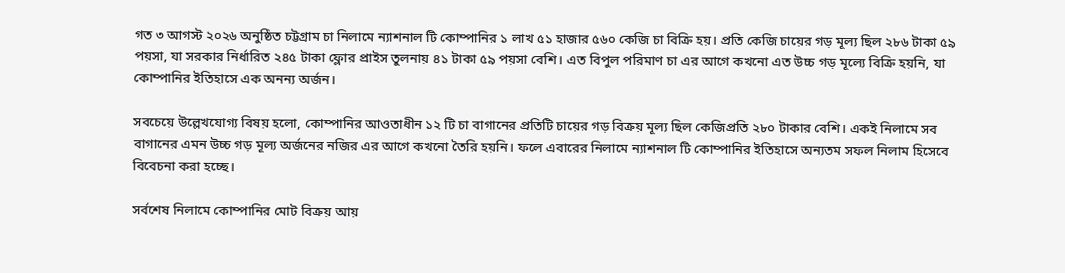গত ৩ আগস্ট ২০২৬ অনুষ্ঠিত চট্টগ্রাম চা নিলামে ন্যাশনাল টি কোম্পানির ১ লাখ ৫১ হাজার ৫৬০ কেজি চা বিক্রি হয়। প্রতি কেজি চায়ের গড় মূল্য ছিল ২৮৬ টাকা ৫৯ পয়সা, যা সরকার নির্ধারিত ২৪৫ টাকা ফ্লোর প্রাইস তুলনায় ৪১ টাকা ৫৯ পয়সা বেশি। এত বিপুল পরিমাণ চা এর আগে কখনো এত উচ্চ গড় মূল্যে বিক্রি হয়নি, যা কোম্পানির ইতিহাসে এক অনন্য অর্জন।

সবচেয়ে উল্লেখযোগ্য বিষয় হলো, কোম্পানির আওতাধীন ১২ টি চা বাগানের প্রতিটি চায়ের গড় বিক্রয় মূল্য ছিল কেজিপ্রতি ২৮০ টাকার বেশি। একই নিলামে সব বাগানের এমন উচ্চ গড় মূল্য অর্জনের নজির এর আগে কখনো তৈরি হয়নি। ফলে এবারের নিলামে ন্যাশনাল টি কোম্পানির ইতিহাসে অন্যতম সফল নিলাম হিসেবে বিবেচনা করা হচ্ছে।

সর্বশেষ নিলামে কোম্পানির মোট বিক্রয় আয়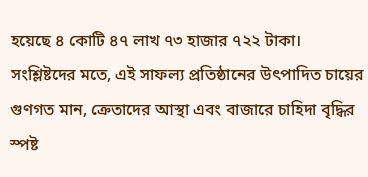হয়েছে ৪ কোটি ৪৭ লাখ ৭৩ হাজার ৭২২ টাকা। সংশ্লিষ্টদের মতে, এই সাফল্য প্রতিষ্ঠানের উৎপাদিত চায়ের গুণগত মান, ক্রেতাদের আস্থা এবং বাজারে চাহিদা বৃদ্ধির স্পষ্ট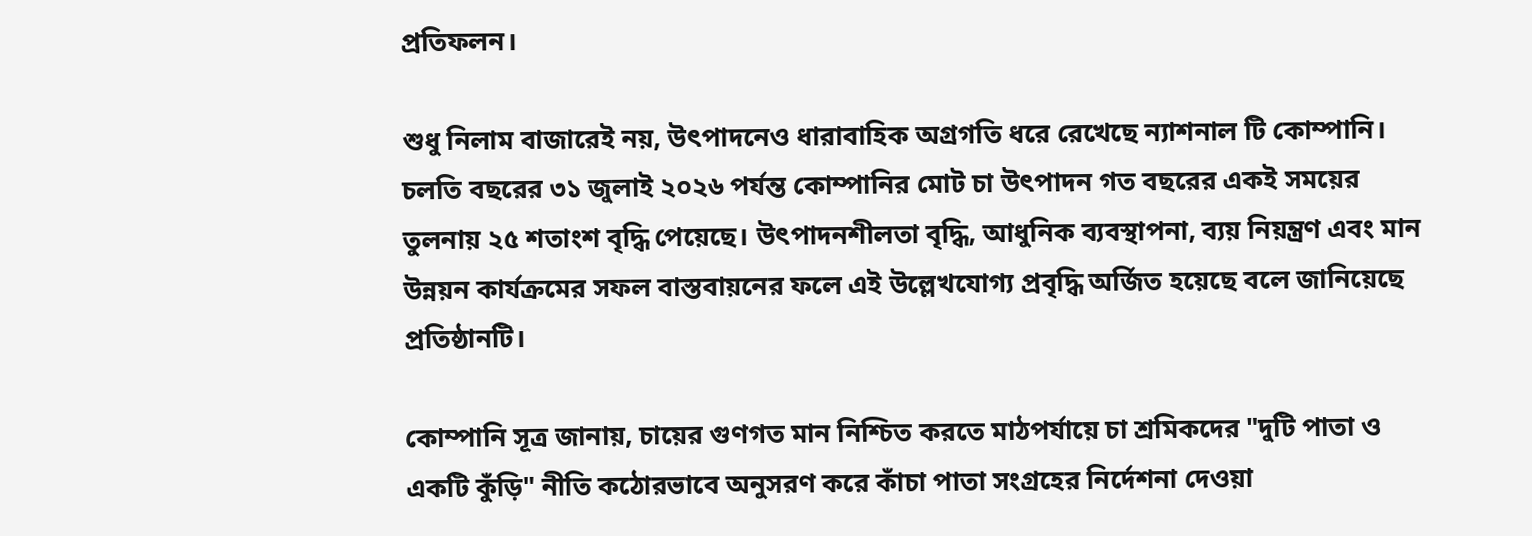প্রতিফলন।

শুধু নিলাম বাজারেই নয়, উৎপাদনেও ধারাবাহিক অগ্রগতি ধরে রেখেছে ন্যাশনাল টি কোম্পানি। চলতি বছরের ৩১ জুলাই ২০২৬ পর্যন্ত কোম্পানির মোট চা উৎপাদন গত বছরের একই সময়ের তুলনায় ২৫ শতাংশ বৃদ্ধি পেয়েছে। উৎপাদনশীলতা বৃদ্ধি, আধুনিক ব্যবস্থাপনা, ব্যয় নিয়ন্ত্রণ এবং মান উন্নয়ন কার্যক্রমের সফল বাস্তবায়নের ফলে এই উল্লেখযোগ্য প্রবৃদ্ধি অর্জিত হয়েছে বলে জানিয়েছে প্রতিষ্ঠানটি।

কোম্পানি সূত্র জানায়, চায়ের গুণগত মান নিশ্চিত করতে মাঠপর্যায়ে চা শ্রমিকদের "দুটি পাতা ও একটি কুঁড়ি" নীতি কঠোরভাবে অনুসরণ করে কাঁচা পাতা সংগ্রহের নির্দেশনা দেওয়া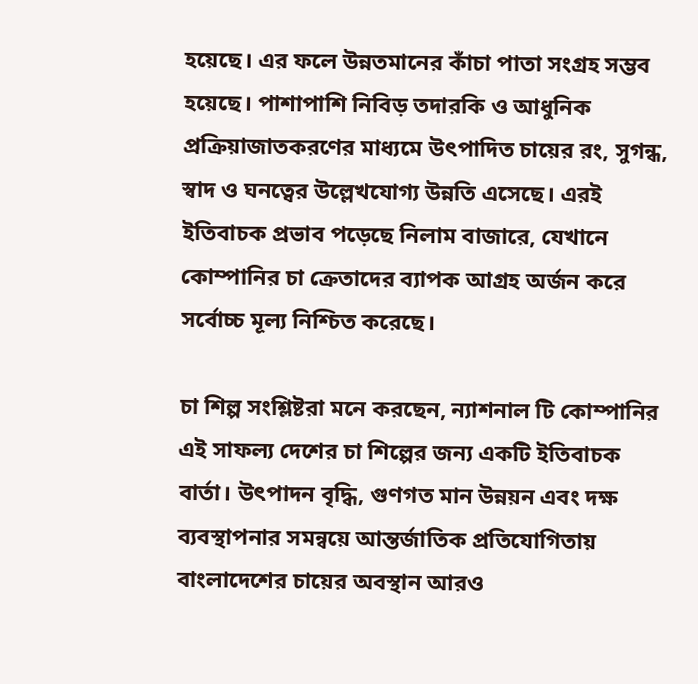হয়েছে। এর ফলে উন্নতমানের কাঁচা পাতা সংগ্রহ সম্ভব হয়েছে। পাশাপাশি নিবিড় তদারকি ও আধুনিক প্রক্রিয়াজাতকরণের মাধ্যমে উৎপাদিত চায়ের রং, সুগন্ধ, স্বাদ ও ঘনত্বের উল্লেখযোগ্য উন্নতি এসেছে। এরই ইতিবাচক প্রভাব পড়েছে নিলাম বাজারে, যেখানে কোম্পানির চা ক্রেতাদের ব্যাপক আগ্রহ অর্জন করে সর্বোচ্চ মূল্য নিশ্চিত করেছে।

চা শিল্প সংশ্লিষ্টরা মনে করছেন, ন্যাশনাল টি কোম্পানির এই সাফল্য দেশের চা শিল্পের জন্য একটি ইতিবাচক বার্তা। উৎপাদন বৃদ্ধি, গুণগত মান উন্নয়ন এবং দক্ষ ব্যবস্থাপনার সমন্বয়ে আন্তর্জাতিক প্রতিযোগিতায় বাংলাদেশের চায়ের অবস্থান আরও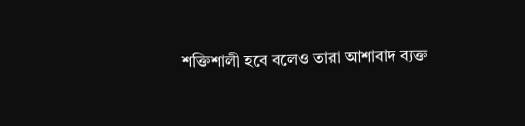শক্তিশালী হবে বলেও তারা আশাবাদ ব্যক্ত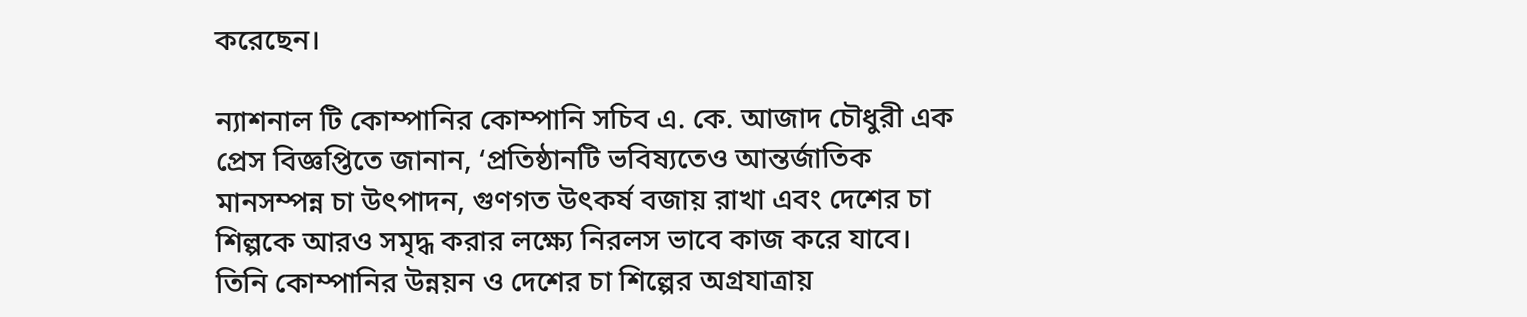করেছেন।

ন্যাশনাল টি কোম্পানির কোম্পানি সচিব এ. কে. আজাদ চৌধুরী এক প্রেস বিজ্ঞপ্তিতে জানান, ‘প্রতিষ্ঠানটি ভবিষ্যতেও আন্তর্জাতিক মানসম্পন্ন চা উৎপাদন, গুণগত উৎকর্ষ বজায় রাখা এবং দেশের চা শিল্পকে আরও সমৃদ্ধ করার লক্ষ্যে নিরলস ভাবে কাজ করে যাবে। তিনি কোম্পানির উন্নয়ন ও দেশের চা শিল্পের অগ্রযাত্রায়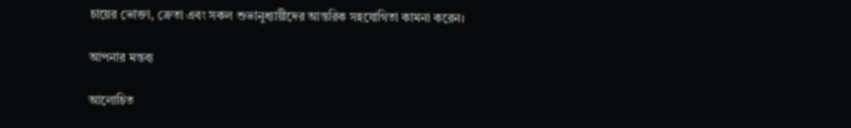চায়ের ভোক্তা, ক্রেতা এবং সকল শুভানুধ্যায়ীদের আন্তরিক সহযোগিতা কামনা করেন।

আপনার মন্তব্য

আলোচিত